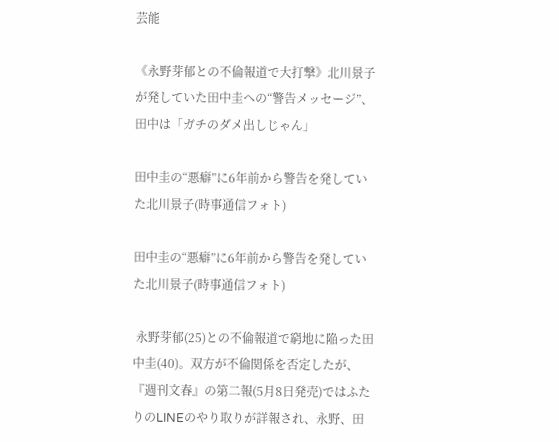芸能

《永野芽郁との不倫報道で大打撃》北川景子が発していた田中圭への“警告メッセージ”、田中は「ガチのダメ出しじゃん」

田中圭の“悪癖”に6年前から警告を発していた北川景子(時事通信フォト)

田中圭の“悪癖”に6年前から警告を発していた北川景子(時事通信フォト)

 永野芽郁(25)との不倫報道で窮地に陥った田中圭(40)。双方が不倫関係を否定したが、『週刊文春』の第二報(5月8日発売)ではふたりのLINEのやり取りが詳報され、永野、田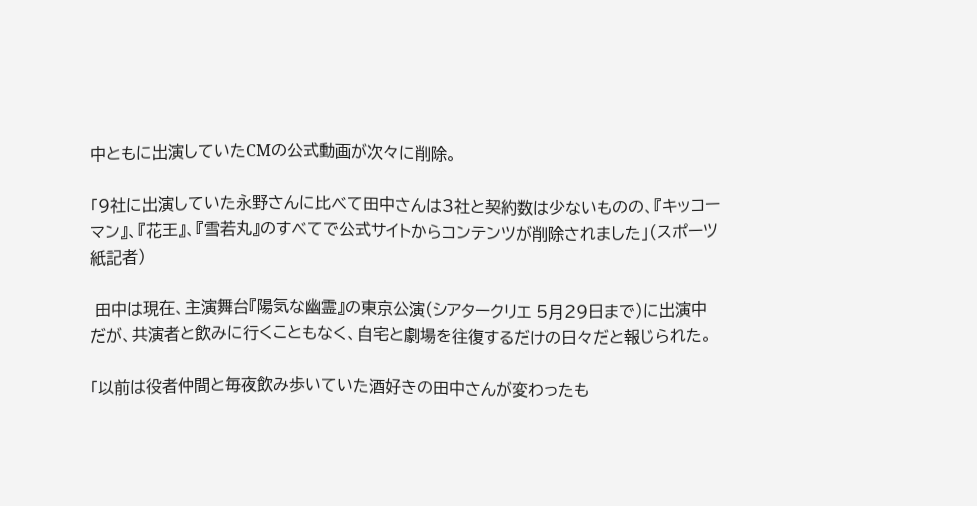中ともに出演していたCMの公式動画が次々に削除。

「9社に出演していた永野さんに比べて田中さんは3社と契約数は少ないものの、『キッコーマン』、『花王』、『雪若丸』のすべてで公式サイトからコンテンツが削除されました」(スポーツ紙記者)

 田中は現在、主演舞台『陽気な幽霊』の東京公演(シアタークリエ 5月29日まで)に出演中だが、共演者と飲みに行くこともなく、自宅と劇場を往復するだけの日々だと報じられた。

「以前は役者仲間と毎夜飲み歩いていた酒好きの田中さんが変わったも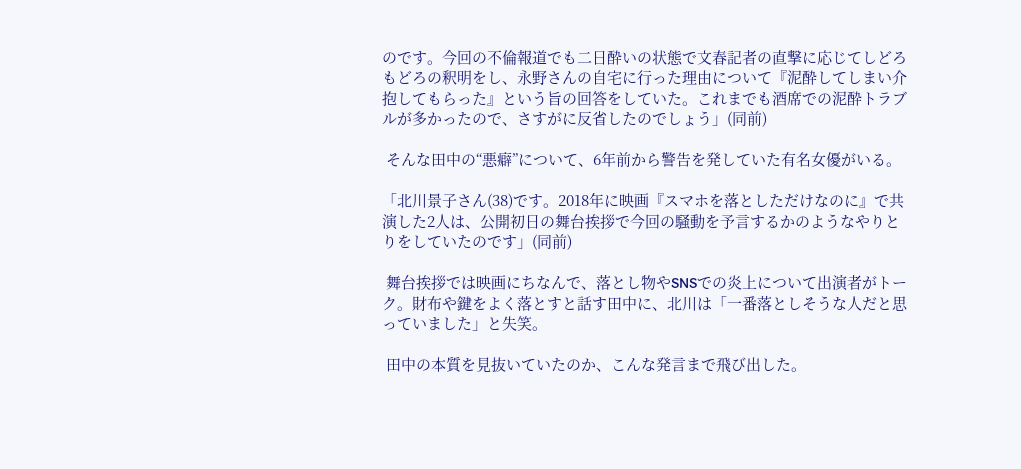のです。今回の不倫報道でも二日酔いの状態で文春記者の直撃に応じてしどろもどろの釈明をし、永野さんの自宅に行った理由について『泥酔してしまい介抱してもらった』という旨の回答をしていた。これまでも酒席での泥酔トラブルが多かったので、さすがに反省したのでしょう」(同前)

 そんな田中の“悪癖”について、6年前から警告を発していた有名女優がいる。

「北川景子さん(38)です。2018年に映画『スマホを落としただけなのに』で共演した2人は、公開初日の舞台挨拶で今回の騒動を予言するかのようなやりとりをしていたのです」(同前)

 舞台挨拶では映画にちなんで、落とし物やSNSでの炎上について出演者がトーク。財布や鍵をよく落とすと話す田中に、北川は「一番落としそうな人だと思っていました」と失笑。

 田中の本質を見抜いていたのか、こんな発言まで飛び出した。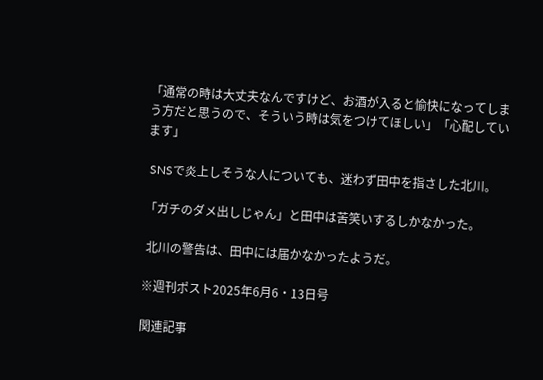「通常の時は大丈夫なんですけど、お酒が入ると愉快になってしまう方だと思うので、そういう時は気をつけてほしい」「心配しています」

 SNSで炎上しそうな人についても、迷わず田中を指さした北川。

「ガチのダメ出しじゃん」と田中は苦笑いするしかなかった。

 北川の警告は、田中には届かなかったようだ。

※週刊ポスト2025年6月6・13日号

関連記事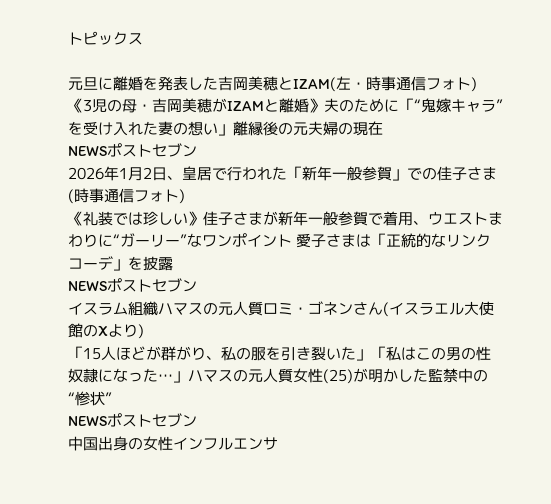トピックス

元旦に離婚を発表した吉岡美穂とIZAM(左・時事通信フォト)
《3児の母・吉岡美穂がIZAMと離婚》夫のために「“鬼嫁キャラ”を受け入れた妻の想い」離縁後の元夫婦の現在
NEWSポストセブン
2026年1月2日、皇居で行われた「新年一般参賀」での佳子さま(時事通信フォト)
《礼装では珍しい》佳子さまが新年一般参賀で着用、ウエストまわりに“ガーリー”なワンポイント 愛子さまは「正統的なリンクコーデ」を披露
NEWSポストセブン
イスラム組織ハマスの元人質ロミ・ゴネンさん(イスラエル大使館のXより)
「15人ほどが群がり、私の服を引き裂いた」「私はこの男の性奴隷になった…」ハマスの元人質女性(25)が明かした監禁中の“惨状”
NEWSポストセブン
中国出身の女性インフルエンサ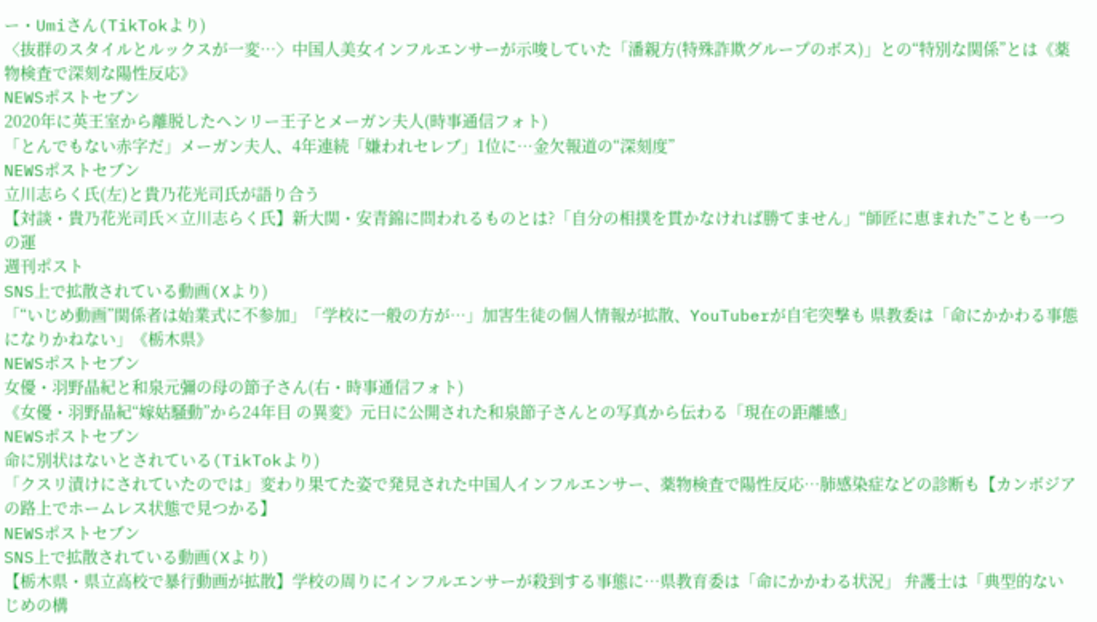ー・Umiさん(TikTokより)
〈抜群のスタイルとルックスが一変…〉中国人美女インフルエンサーが示唆していた「潘親方(特殊詐欺グループのボス)」との“特別な関係”とは《薬物検査で深刻な陽性反応》
NEWSポストセブン
2020年に英王室から離脱したヘンリー王子とメーガン夫人(時事通信フォト)
「とんでもない赤字だ」メーガン夫人、4年連続「嫌われセレブ」1位に…金欠報道の“深刻度”
NEWSポストセブン
立川志らく氏(左)と貴乃花光司氏が語り合う
【対談・貴乃花光司氏×立川志らく氏】新大関・安青錦に問われるものとは?「自分の相撲を貫かなければ勝てません」“師匠に恵まれた”ことも一つの運
週刊ポスト
SNS上で拡散されている動画(Xより)
「“いじめ動画”関係者は始業式に不参加」「学校に一般の方が…」加害生徒の個人情報が拡散、YouTuberが自宅突撃も 県教委は「命にかかわる事態になりかねない」《栃木県》
NEWSポストセブン
女優・羽野晶紀と和泉元彌の母の節子さん(右・時事通信フォト)
《女優・羽野晶紀“嫁姑騒動”から24年目 の異変》元日に公開された和泉節子さんとの写真から伝わる「現在の距離感」
NEWSポストセブン
命に別状はないとされている(TikTokより)
「クスリ漬けにされていたのでは」変わり果てた姿で発見された中国人インフルエンサー、薬物検査で陽性反応…肺感染症などの診断も【カンボジアの路上でホームレス状態で見つかる】
NEWSポストセブン
SNS上で拡散されている動画(Xより)
【栃木県・県立高校で暴行動画が拡散】学校の周りにインフルエンサーが殺到する事態に…県教育委は「命にかかわる状況」 弁護士は「典型的ないじめの構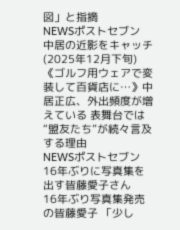図」と指摘
NEWSポストセブン
中居の近影をキャッチ(2025年12月下旬)
《ゴルフ用ウェアで変装して百貨店に…》中居正広、外出頻度が増えている 表舞台では“盟友たち”が続々言及する理由
NEWSポストセブン
16年ぶりに写真集を出す皆藤愛子さん
16年ぶり写真集発売の皆藤愛子 「少し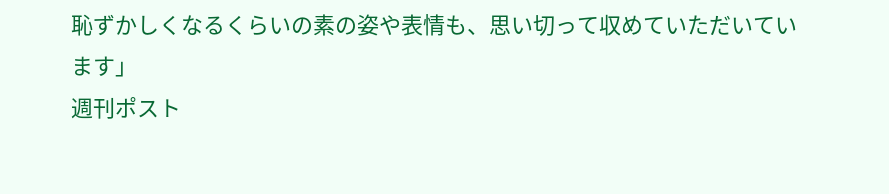恥ずかしくなるくらいの素の姿や表情も、思い切って収めていただいています」
週刊ポスト